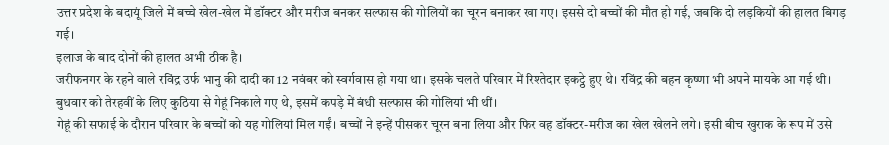उत्तर प्रदेश के बदायूं जिले में बच्चे खेल-खेल में डॉक्टर और मरीज बनकर सल्फास की गोलियों का चूरन बनाकर खा गए। इससे दो बच्चों की मौत हो गई, जबकि दो लड़कियों की हालत बिगड़ गई।
इलाज के बाद दोनों की हालत अभी ठीक है।
जरीफनगर के रहने वाले रविंद्र उर्फ भानु की दादी का 12 नवंबर को स्वर्गवास हो गया था। इसके चलते परिवार में रिश्तेदार इकट्ठे हुए थे। रविंद्र की बहन कृष्णा भी अपने मायके आ गई थी। बुधवार को तेरहवीं के लिए कुठिया से गेहूं निकाले गए थे, इसमें कपड़े में बंधी सल्फास की गोलियां भी थीं।
गेहूं की सफाई के दौरान परिवार के बच्चों को यह गोलियां मिल गईं। बच्चों ने इन्हें पीसकर चूरन बना लिया और फिर वह डॉक्टर-मरीज का खेल खेलने लगे। इसी बीच खुराक के रूप में उसे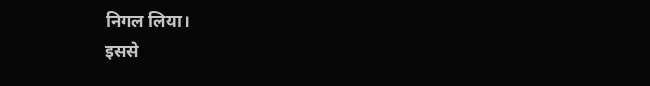निगल लिया।
इससे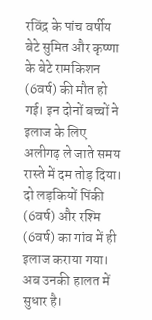रविंद्र के पांच वर्षीय बेटे सुमित और कृष्णा के बेटे रामकिशन (6वर्ष) की मौत हो गई। इन दोनों बच्चों ने इलाज के लिए अलीगढ़ ले जाते समय रास्ते में दम तोड़ दिया।
दो लड़कियों पिंकी (6वर्ष) और रश्मि (6वर्ष) का गांव में ही इलाज कराया गया। अब उनकी हालत में सुधार है।